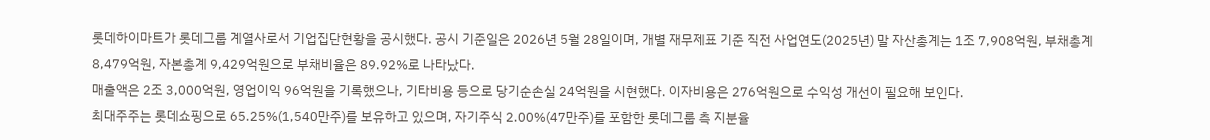롯데하이마트가 롯데그룹 계열사로서 기업집단현황을 공시했다. 공시 기준일은 2026년 5월 28일이며, 개별 재무제표 기준 직전 사업연도(2025년) 말 자산총계는 1조 7,908억원, 부채총계 8,479억원, 자본총계 9,429억원으로 부채비율은 89.92%로 나타났다.
매출액은 2조 3,000억원, 영업이익 96억원을 기록했으나, 기타비용 등으로 당기순손실 24억원을 시현했다. 이자비용은 276억원으로 수익성 개선이 필요해 보인다.
최대주주는 롯데쇼핑으로 65.25%(1,540만주)를 보유하고 있으며, 자기주식 2.00%(47만주)를 포함한 롯데그룹 측 지분율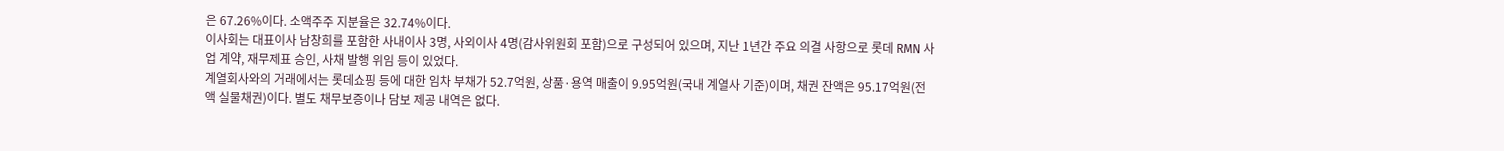은 67.26%이다. 소액주주 지분율은 32.74%이다.
이사회는 대표이사 남창희를 포함한 사내이사 3명, 사외이사 4명(감사위원회 포함)으로 구성되어 있으며, 지난 1년간 주요 의결 사항으로 롯데 RMN 사업 계약, 재무제표 승인, 사채 발행 위임 등이 있었다.
계열회사와의 거래에서는 롯데쇼핑 등에 대한 임차 부채가 52.7억원, 상품·용역 매출이 9.95억원(국내 계열사 기준)이며, 채권 잔액은 95.17억원(전액 실물채권)이다. 별도 채무보증이나 담보 제공 내역은 없다.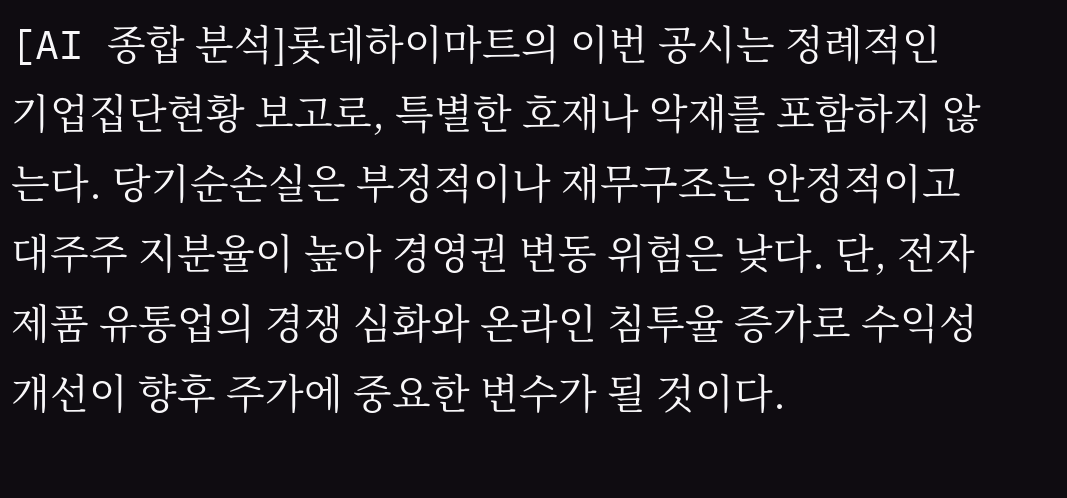[AI 종합 분석]롯데하이마트의 이번 공시는 정례적인 기업집단현황 보고로, 특별한 호재나 악재를 포함하지 않는다. 당기순손실은 부정적이나 재무구조는 안정적이고 대주주 지분율이 높아 경영권 변동 위험은 낮다. 단, 전자제품 유통업의 경쟁 심화와 온라인 침투율 증가로 수익성 개선이 향후 주가에 중요한 변수가 될 것이다.